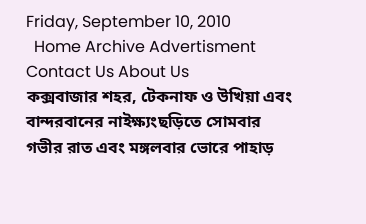Friday, September 10, 2010
  Home Archive Advertisment Contact Us About Us
কক্সবাজার শহর, টেকনাফ ও উখিয়া এবং বান্দরবানের নাইক্ষ্যংছড়িতে সোমবার গভীর রাত এবং মঙ্গলবার ভোরে পাহাড়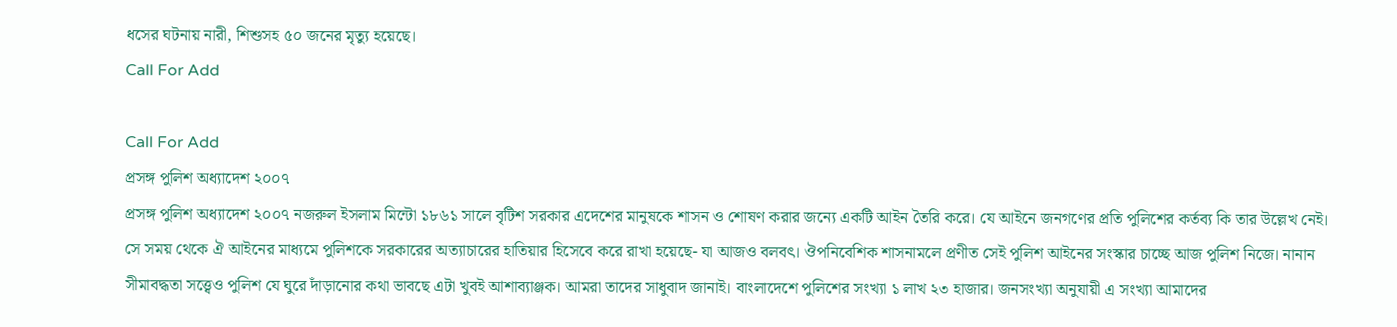ধসের ঘটনায় নারী, শিশুসহ ৫০ জনের মৃত্যু হয়েছে।
Call For Add

Call For Add
প্রসঙ্গ পুলিশ অধ্যাদেশ ২০০৭
প্রসঙ্গ পুলিশ অধ্যাদেশ ২০০৭ নজরুল ইসলাম মিন্টো ১৮৬১ সালে বৃটিশ সরকার এদেশের মানুষকে শাসন ও শোষণ করার জন্যে একটি আইন তৈরি করে। যে আইনে জনগণের প্রতি পুলিশের কর্তব্য কি তার উল্লেখ নেই। সে সময় থেকে ঐ আইনের মাধ্যমে পুলিশকে সরকারের অত্যাচারের হাতিয়ার হিসেবে করে রাখা হয়েছে- যা আজও বলবৎ। ঔপনিবেশিক শাসনামলে প্রণীত সেই পুলিশ আইনের সংস্কার চাচ্ছে আজ পুলিশ নিজে। নানান সীমাবদ্ধতা সত্ত্বেও পুলিশ যে ঘুরে দাঁড়ানোর কথা ভাবছে এটা খুবই আশাব্যাঞ্জক। আমরা তাদের সাধুবাদ জানাই। বাংলাদেশে পুলিশের সংখ্যা ১ লাখ ২৩ হাজার। জনসংখ্যা অনুযায়ী এ সংখ্যা আমাদের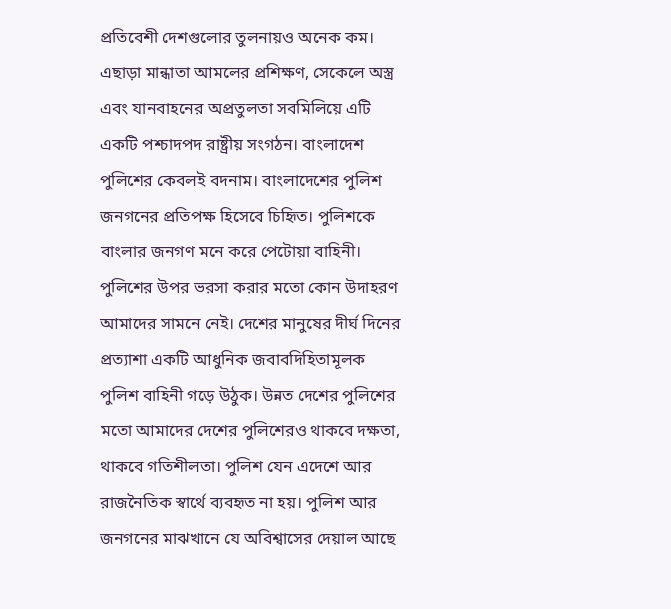প্রতিবেশী দেশগুলোর তুলনায়ও অনেক কম। এছাড়া মান্ধাতা আমলের প্রশিক্ষণ, সেকেলে অস্ত্র এবং যানবাহনের অপ্রতুলতা সবমিলিয়ে এটি একটি পশ্চাদপদ রাষ্ট্রীয় সংগঠন। বাংলাদেশ পুলিশের কেবলই বদনাম। বাংলাদেশের পুলিশ জনগনের প্রতিপক্ষ হিসেবে চিহিৃত। পুলিশকে বাংলার জনগণ মনে করে পেটোয়া বাহিনী। পুলিশের উপর ভরসা করার মতো কোন উদাহরণ আমাদের সামনে নেই। দেশের মানুষের দীর্ঘ দিনের প্রত্যাশা একটি আধুনিক জবাবদিহিতামূলক পুলিশ বাহিনী গড়ে উঠুক। উন্নত দেশের পুলিশের মতো আমাদের দেশের পুলিশেরও থাকবে দক্ষতা, থাকবে গতিশীলতা। পুলিশ যেন এদেশে আর রাজনৈতিক স্বার্থে ব্যবহৃত না হয়। পুলিশ আর জনগনের মাঝখানে যে অবিশ্বাসের দেয়াল আছে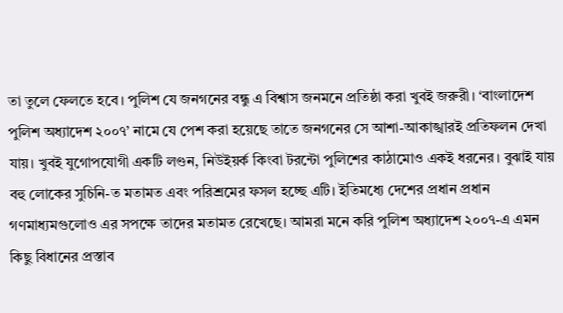তা তুলে ফেলতে হবে। পুলিশ যে জনগনের বন্ধু এ বিশ্বাস জনমনে প্রতিষ্ঠা করা খুবই জরুরী। ‘বাংলাদেশ পুলিশ অধ্যাদেশ ২০০৭’ নামে যে পেশ করা হয়েছে তাতে জনগনের সে আশা-আকাঙ্খারই প্রতিফলন দেখা যায়। খুবই যুগোপযোগী একটি লণ্ডন, নিউইয়র্ক কিংবা টরন্টো পুলিশের কাঠামোও একই ধরনের। বুঝাই যায় বহু লোকের সুচিনি-ত মতামত এবং পরিশ্রমের ফসল হচ্ছে এটি। ইতিমধ্যে দেশের প্রধান প্রধান গণমাধ্যমগুলোও এর সপক্ষে তাদের মতামত রেখেছে। আমরা মনে করি পুলিশ অধ্যাদেশ ২০০৭-এ এমন কিছু বিধানের প্রস্তাব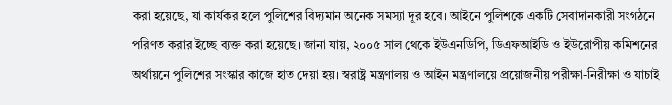করা হয়েছে, যা কার্যকর হলে পুলিশের বিদ্যমান অনেক সমস্যা দূর হবে। আইনে পুলিশকে একটি সেবাদানকারী সংগঠনে পরিণত করার ইচ্ছে ব্যক্ত করা হয়েছে। জানা যায়, ২০০৫ সাল থেকে ইউএনডিপি, ডিএফআইডি ও ইউরোপীয় কমিশনের অর্থায়নে পুলিশের সংস্কার কাজে হাত দেয়া হয়। স্বরাষ্ট্র মন্ত্রণালয় ও আইন মন্ত্রণালয়ে প্রয়োজনীয় পরীক্ষা-নিরীক্ষা ও যাচাই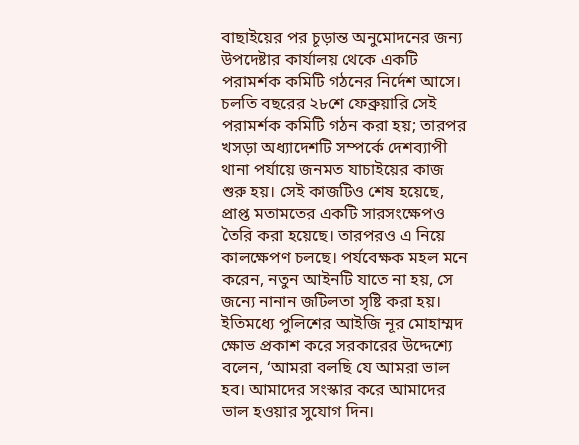বাছাইয়ের পর চূড়ান্ত অনুমোদনের জন্য উপদেষ্টার কার্যালয় থেকে একটি পরামর্শক কমিটি গঠনের নির্দেশ আসে। চলতি বছরের ২৮শে ফেব্রুয়ারি সেই পরামর্শক কমিটি গঠন করা হয়; তারপর খসড়া অধ্যাদেশটি সম্পর্কে দেশব্যাপী থানা পর্যায়ে জনমত যাচাইয়ের কাজ শুরু হয়। সেই কাজটিও শেষ হয়েছে, প্রাপ্ত মতামতের একটি সারসংক্ষেপও তৈরি করা হয়েছে। তারপরও এ নিয়ে কালক্ষেপণ চলছে। পর্যবেক্ষক মহল মনে করেন, নতুন আইনটি যাতে না হয়, সে জন্যে নানান জটিলতা সৃষ্টি করা হয়। ইতিমধ্যে পুলিশের আইজি নূর মোহাম্মদ ক্ষোভ প্রকাশ করে সরকারের উদ্দেশ্যে বলেন, ‘আমরা বলছি যে আমরা ভাল হব। আমাদের সংস্কার করে আমাদের ভাল হওয়ার সুযোগ দিন।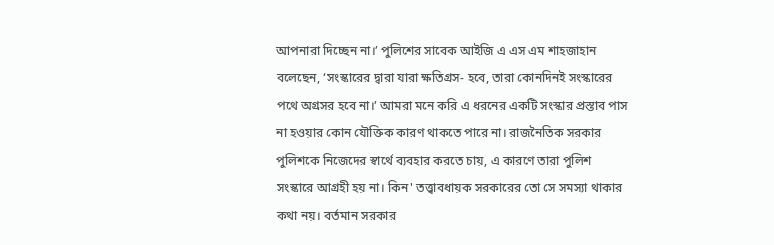আপনারা দিচ্ছেন না।’ পুলিশের সাবেক আইজি এ এস এম শাহজাহান বলেছেন, ‘সংস্কারের দ্বারা যারা ক্ষতিগ্রস- হবে, তারা কোনদিনই সংস্কারের পথে অগ্রসর হবে না।’ আমরা মনে করি এ ধরনের একটি সংস্কার প্রস্তাব পাস না হওয়ার কোন যৌক্তিক কারণ থাকতে পারে না। রাজনৈতিক সরকার পুলিশকে নিজেদের স্বার্থে ব্যবহার করতে চায়, এ কারণে তারা পুলিশ সংস্কারে আগ্রহী হয় না। কিন' তত্ত্বাবধায়ক সরকারের তো সে সমস্যা থাকার কথা নয়। বর্তমান সরকার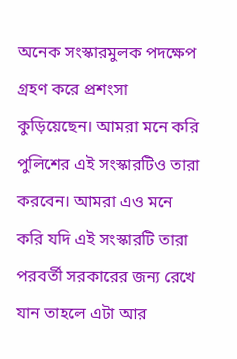অনেক সংস্কারমুলক পদক্ষেপ গ্রহণ করে প্রশংসা কুড়িয়েছেন। আমরা মনে করি পুলিশের এই সংস্কারটিও তারা করবেন। আমরা এও মনে করি যদি এই সংস্কারটি তারা পরবর্তী সরকারের জন্য রেখে যান তাহলে এটা আর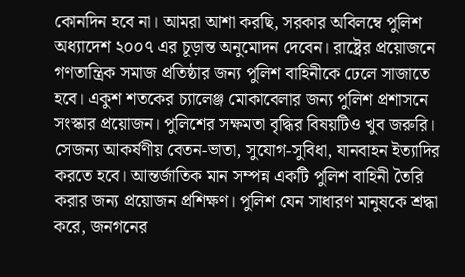কোনদিন হবে না। আমরা আশা করছি, সরকার অবিলম্বে পুলিশ অধ্যাদেশ ২০০৭ এর চূড়ান্ত অনুমোদন দেবেন। রাষ্ট্রের প্রয়োজনে গণতান্ত্রিক সমাজ প্রতিষ্ঠার জন্য পুলিশ বাহিনীকে ঢেলে সাজাতে হবে। একুশ শতকের চ্যালেঞ্জ মোকাবেলার জন্য পুলিশ প্রশাসনে সংস্কার প্রয়োজন। পুলিশের সক্ষমতা বৃদ্ধির বিষয়টিও খুব জরুরি। সেজন্য আকর্ষণীয় বেতন-ভাতা, সুযোগ-সুবিধা, যানবাহন ইত্যাদির করতে হবে। আন্তর্জাতিক মান সম্পন্ন একটি পুলিশ বাহিনী তৈরি করার জন্য প্রয়োজন প্রশিক্ষণ। পুলিশ যেন সাধারণ মানুষকে শ্রদ্ধা করে, জনগনের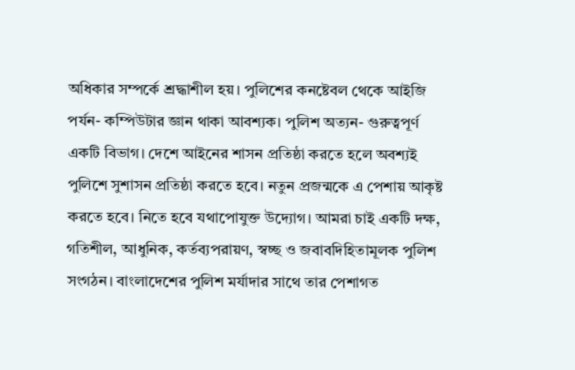অধিকার সম্পর্কে শ্রদ্ধাশীল হয়। পুলিশের কনষ্টেবল থেকে আইজি পর্যন- কম্পিউটার জ্ঞান থাকা আবশ্যক। পুলিশ অত্যন- গুরুত্বপূর্ণ একটি বিভাগ। দেশে আইনের শাসন প্রতিষ্ঠা করতে হলে অবশ্যই পুলিশে সুশাসন প্রতিষ্ঠা করতে হবে। নতুন প্রজন্মকে এ পেশায় আকৃষ্ট করতে হবে। নিতে হবে যথাপোযুক্ত উদ্যোগ। আমরা চাই একটি দক্ষ, গতিশীল, আধুনিক, কর্তব্যপরায়ণ, স্বচ্ছ ও জবাবদিহিতামূলক পুলিশ সংগঠন। বাংলাদেশের পুলিশ মর্যাদার সাথে তার পেশাগত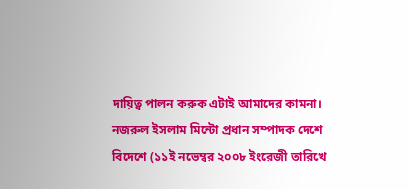দায়িত্ব পালন করুক এটাই আমাদের কামনা। নজরুল ইসলাম মিন্টো প্রধান সম্পাদক দেশে বিদেশে (১১ই নভেম্বর ২০০৮ ইংরেজী তারিখে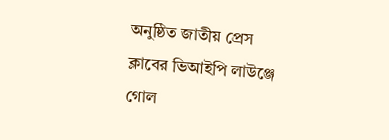অনুষ্ঠিত জাতীয় প্রেস ক্লাবের ভিআইপি লাউঞ্জে গোল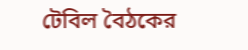টেবিল বৈঠকের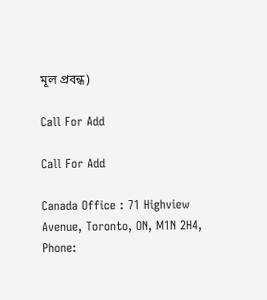মূল প্রবন্ধ)

Call For Add

Call For Add

Canada Office : 71 Highview Avenue, Toronto, ON, M1N 2H4, Phone: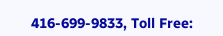416-699-9833, Toll Free: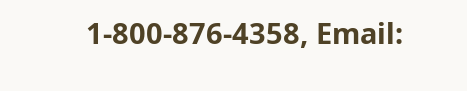1-800-876-4358, Email: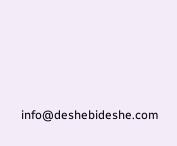info@deshebideshe.com